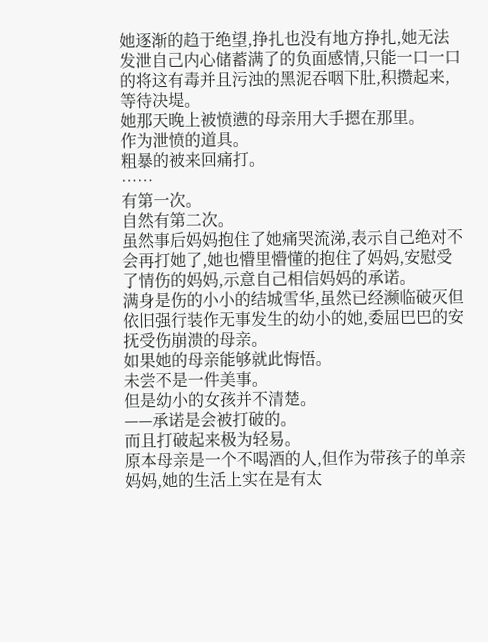她逐渐的趋于绝望,挣扎也没有地方挣扎,她无法发泄自己内心储蓄满了的负面感情,只能一口一口的将这有毒并且污浊的黑泥吞咽下肚,积攒起来,等待决堤。
她那天晚上被愤懑的母亲用大手摁在那里。
作为泄愤的道具。
粗暴的被来回痛打。
……
有第一次。
自然有第二次。
虽然事后妈妈抱住了她痛哭流涕,表示自己绝对不会再打她了,她也懵里懵懂的抱住了妈妈,安慰受了情伤的妈妈,示意自己相信妈妈的承诺。
满身是伤的小小的结城雪华,虽然已经濒临破灭但依旧强行装作无事发生的幼小的她,委屈巴巴的安抚受伤崩溃的母亲。
如果她的母亲能够就此悔悟。
未尝不是一件美事。
但是幼小的女孩并不清楚。
——承诺是会被打破的。
而且打破起来极为轻易。
原本母亲是一个不喝酒的人,但作为带孩子的单亲妈妈,她的生活上实在是有太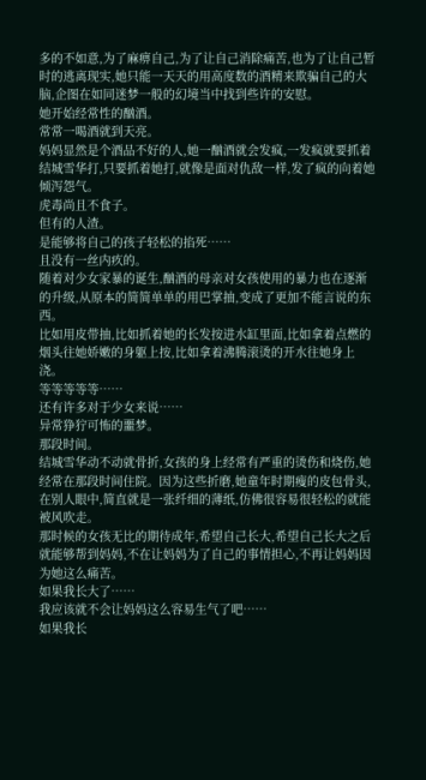多的不如意,为了麻痹自己,为了让自己消除痛苦,也为了让自己暂时的逃离现实,她只能一天天的用高度数的酒精来欺骗自己的大脑,企图在如同迷梦一般的幻境当中找到些许的安慰。
她开始经常性的酗酒。
常常一喝酒就到天亮。
妈妈显然是个酒品不好的人,她一酗酒就会发疯,一发疯就要抓着结城雪华打,只要抓着她打,就像是面对仇敌一样,发了疯的向着她倾泻怨气。
虎毒尚且不食子。
但有的人渣。
是能够将自己的孩子轻松的掐死……
且没有一丝内疚的。
随着对少女家暴的诞生,酗酒的母亲对女孩使用的暴力也在逐渐的升级,从原本的简简单单的用巴掌抽,变成了更加不能言说的东西。
比如用皮带抽,比如抓着她的长发按进水缸里面,比如拿着点燃的烟头往她娇嫩的身躯上按,比如拿着沸腾滚烫的开水往她身上浇。
等等等等等……
还有许多对于少女来说……
异常狰狞可怖的噩梦。
那段时间。
结城雪华动不动就骨折,女孩的身上经常有严重的烫伤和烧伤,她经常在那段时间住院。因为这些折磨,她童年时期瘦的皮包骨头,在别人眼中,简直就是一张纤细的薄纸,仿佛很容易很轻松的就能被风吹走。
那时候的女孩无比的期待成年,希望自己长大,希望自己长大之后就能够帮到妈妈,不在让妈妈为了自己的事情担心,不再让妈妈因为她这么痛苦。
如果我长大了……
我应该就不会让妈妈这么容易生气了吧……
如果我长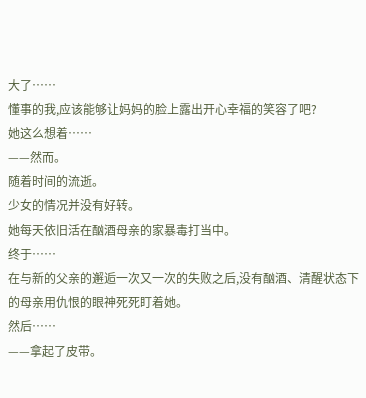大了……
懂事的我,应该能够让妈妈的脸上露出开心幸福的笑容了吧?
她这么想着……
——然而。
随着时间的流逝。
少女的情况并没有好转。
她每天依旧活在酗酒母亲的家暴毒打当中。
终于……
在与新的父亲的邂逅一次又一次的失败之后,没有酗酒、清醒状态下的母亲用仇恨的眼神死死盯着她。
然后……
——拿起了皮带。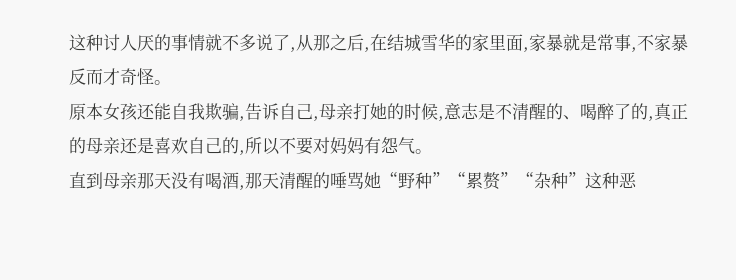这种讨人厌的事情就不多说了,从那之后,在结城雪华的家里面,家暴就是常事,不家暴反而才奇怪。
原本女孩还能自我欺骗,告诉自己,母亲打她的时候,意志是不清醒的、喝醉了的,真正的母亲还是喜欢自己的,所以不要对妈妈有怨气。
直到母亲那天没有喝酒,那天清醒的唾骂她“野种”“累赘”“杂种”这种恶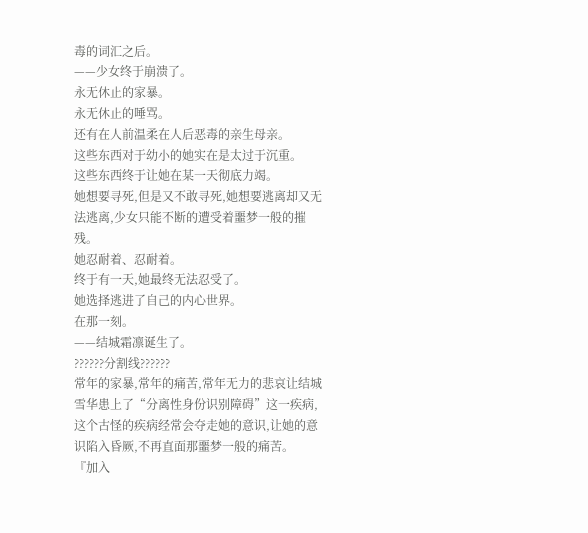毒的词汇之后。
——少女终于崩溃了。
永无休止的家暴。
永无休止的唾骂。
还有在人前温柔在人后恶毒的亲生母亲。
这些东西对于幼小的她实在是太过于沉重。
这些东西终于让她在某一天彻底力竭。
她想要寻死,但是又不敢寻死,她想要逃离却又无法逃离,少女只能不断的遭受着噩梦一般的摧残。
她忍耐着、忍耐着。
终于有一天,她最终无法忍受了。
她选择逃进了自己的内心世界。
在那一刻。
——结城霜凛诞生了。
??????分割线??????
常年的家暴,常年的痛苦,常年无力的悲哀让结城雪华患上了“分离性身份识别障碍”这一疾病,这个古怪的疾病经常会夺走她的意识,让她的意识陷入昏厥,不再直面那噩梦一般的痛苦。
『加入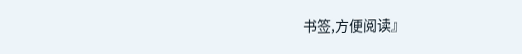书签,方便阅读』